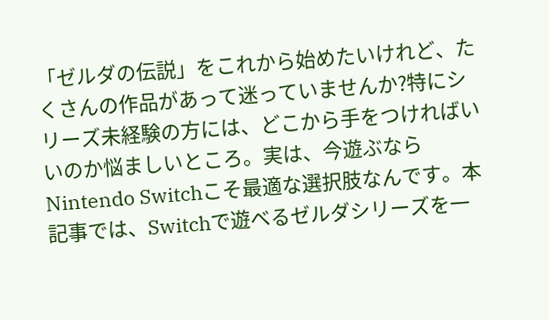「ゼルダの伝説」をこれから始めたいけれど、たくさんの作品があって迷っていませんか?特にシリーズ未経験の方には、どこから手をつければいいのか悩ましいところ。実は、今遊ぶならNintendo Switchこそ最適な選択肢なんです。本記事では、Switchで遊べるゼルダシリーズを一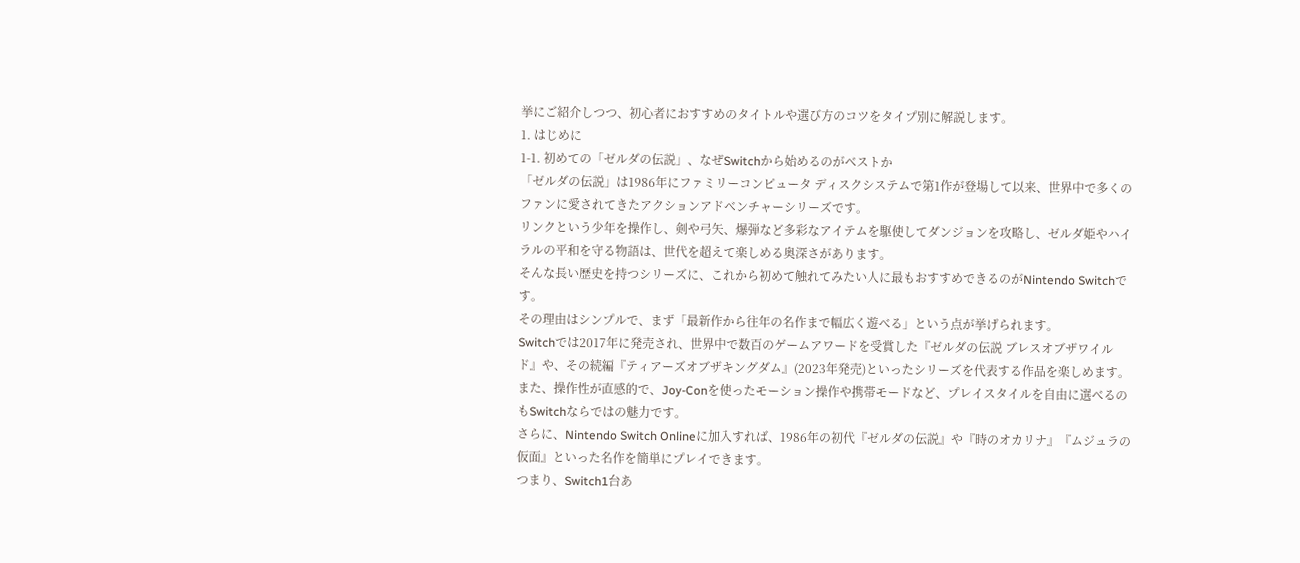挙にご紹介しつつ、初心者におすすめのタイトルや選び方のコツをタイプ別に解説します。
1. はじめに
1-1. 初めての「ゼルダの伝説」、なぜSwitchから始めるのがベストか
「ゼルダの伝説」は1986年にファミリーコンピュータ ディスクシステムで第1作が登場して以来、世界中で多くのファンに愛されてきたアクションアドベンチャーシリーズです。
リンクという少年を操作し、剣や弓矢、爆弾など多彩なアイテムを駆使してダンジョンを攻略し、ゼルダ姫やハイラルの平和を守る物語は、世代を超えて楽しめる奥深さがあります。
そんな長い歴史を持つシリーズに、これから初めて触れてみたい人に最もおすすめできるのがNintendo Switchです。
その理由はシンプルで、まず「最新作から往年の名作まで幅広く遊べる」という点が挙げられます。
Switchでは2017年に発売され、世界中で数百のゲームアワードを受賞した『ゼルダの伝説 ブレスオブザワイルド』や、その続編『ティアーズオブザキングダム』(2023年発売)といったシリーズを代表する作品を楽しめます。
また、操作性が直感的で、Joy-Conを使ったモーション操作や携帯モードなど、プレイスタイルを自由に選べるのもSwitchならではの魅力です。
さらに、Nintendo Switch Onlineに加入すれば、1986年の初代『ゼルダの伝説』や『時のオカリナ』『ムジュラの仮面』といった名作を簡単にプレイできます。
つまり、Switch1台あ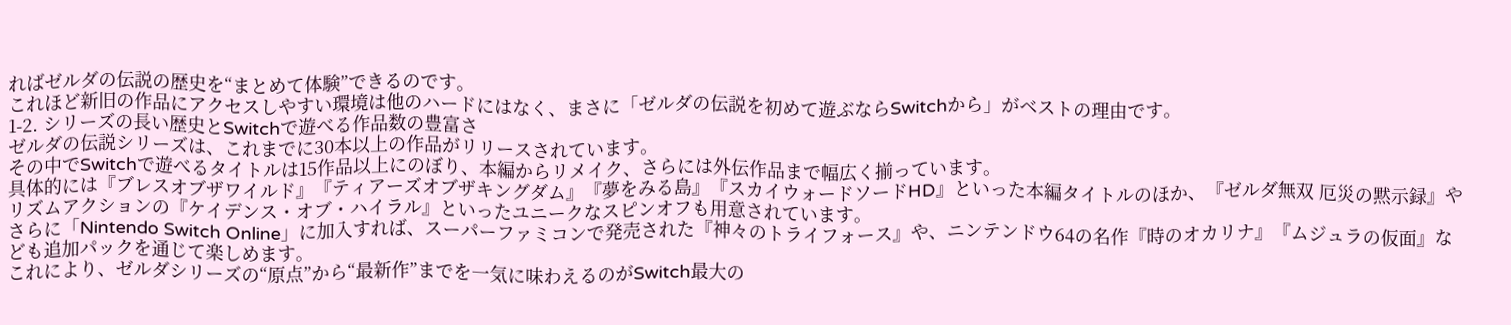ればゼルダの伝説の歴史を“まとめて体験”できるのです。
これほど新旧の作品にアクセスしやすい環境は他のハードにはなく、まさに「ゼルダの伝説を初めて遊ぶならSwitchから」がベストの理由です。
1-2. シリーズの長い歴史とSwitchで遊べる作品数の豊富さ
ゼルダの伝説シリーズは、これまでに30本以上の作品がリリースされています。
その中でSwitchで遊べるタイトルは15作品以上にのぼり、本編からリメイク、さらには外伝作品まで幅広く揃っています。
具体的には『ブレスオブザワイルド』『ティアーズオブザキングダム』『夢をみる島』『スカイウォードソードHD』といった本編タイトルのほか、『ゼルダ無双 厄災の黙示録』やリズムアクションの『ケイデンス・オブ・ハイラル』といったユニークなスピンオフも用意されています。
さらに「Nintendo Switch Online」に加入すれば、スーパーファミコンで発売された『神々のトライフォース』や、ニンテンドウ64の名作『時のオカリナ』『ムジュラの仮面』なども追加パックを通じて楽しめます。
これにより、ゼルダシリーズの“原点”から“最新作”までを一気に味わえるのがSwitch最大の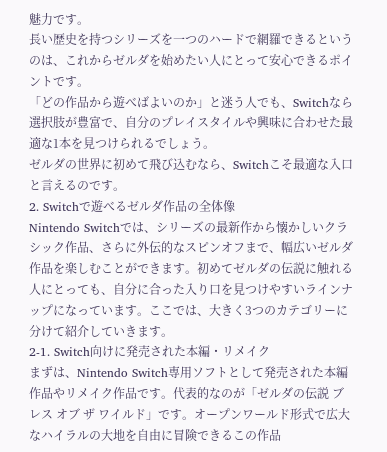魅力です。
長い歴史を持つシリーズを一つのハードで網羅できるというのは、これからゼルダを始めたい人にとって安心できるポイントです。
「どの作品から遊べばよいのか」と迷う人でも、Switchなら選択肢が豊富で、自分のプレイスタイルや興味に合わせた最適な1本を見つけられるでしょう。
ゼルダの世界に初めて飛び込むなら、Switchこそ最適な入口と言えるのです。
2. Switchで遊べるゼルダ作品の全体像
Nintendo Switchでは、シリーズの最新作から懐かしいクラシック作品、さらに外伝的なスピンオフまで、幅広いゼルダ作品を楽しむことができます。初めてゼルダの伝説に触れる人にとっても、自分に合った入り口を見つけやすいラインナップになっています。ここでは、大きく3つのカテゴリーに分けて紹介していきます。
2-1. Switch向けに発売された本編・リメイク
まずは、Nintendo Switch専用ソフトとして発売された本編作品やリメイク作品です。代表的なのが「ゼルダの伝説 ブレス オブ ザ ワイルド」です。オープンワールド形式で広大なハイラルの大地を自由に冒険できるこの作品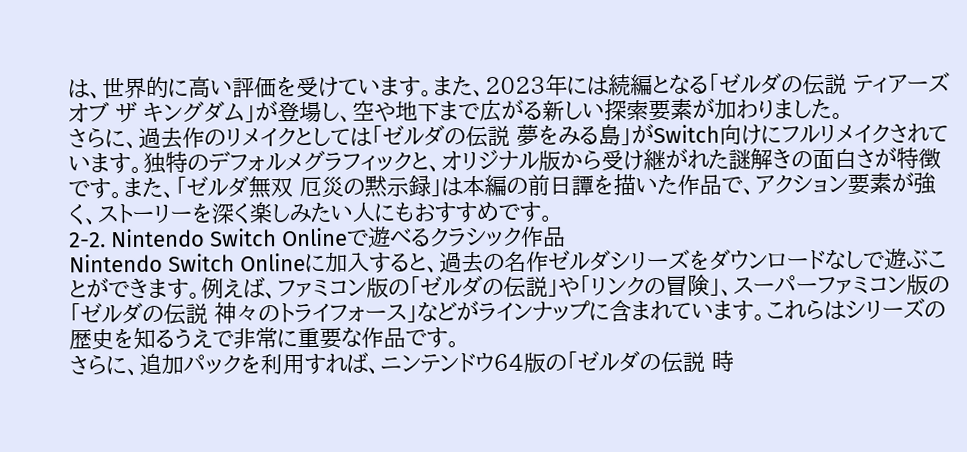は、世界的に高い評価を受けています。また、2023年には続編となる「ゼルダの伝説 ティアーズ オブ ザ キングダム」が登場し、空や地下まで広がる新しい探索要素が加わりました。
さらに、過去作のリメイクとしては「ゼルダの伝説 夢をみる島」がSwitch向けにフルリメイクされています。独特のデフォルメグラフィックと、オリジナル版から受け継がれた謎解きの面白さが特徴です。また、「ゼルダ無双 厄災の黙示録」は本編の前日譚を描いた作品で、アクション要素が強く、ストーリーを深く楽しみたい人にもおすすめです。
2-2. Nintendo Switch Onlineで遊べるクラシック作品
Nintendo Switch Onlineに加入すると、過去の名作ゼルダシリーズをダウンロードなしで遊ぶことができます。例えば、ファミコン版の「ゼルダの伝説」や「リンクの冒険」、スーパーファミコン版の「ゼルダの伝説 神々のトライフォース」などがラインナップに含まれています。これらはシリーズの歴史を知るうえで非常に重要な作品です。
さらに、追加パックを利用すれば、ニンテンドウ64版の「ゼルダの伝説 時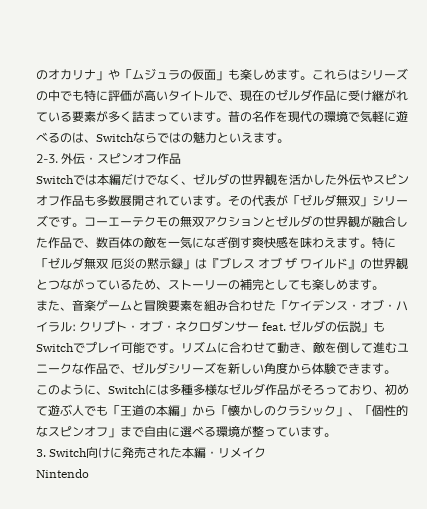のオカリナ」や「ムジュラの仮面」も楽しめます。これらはシリーズの中でも特に評価が高いタイトルで、現在のゼルダ作品に受け継がれている要素が多く詰まっています。昔の名作を現代の環境で気軽に遊べるのは、Switchならではの魅力といえます。
2-3. 外伝・スピンオフ作品
Switchでは本編だけでなく、ゼルダの世界観を活かした外伝やスピンオフ作品も多数展開されています。その代表が「ゼルダ無双」シリーズです。コーエーテクモの無双アクションとゼルダの世界観が融合した作品で、数百体の敵を一気になぎ倒す爽快感を味わえます。特に「ゼルダ無双 厄災の黙示録」は『ブレス オブ ザ ワイルド』の世界観とつながっているため、ストーリーの補完としても楽しめます。
また、音楽ゲームと冒険要素を組み合わせた「ケイデンス・オブ・ハイラル: クリプト・オブ・ネクロダンサー feat. ゼルダの伝説」もSwitchでプレイ可能です。リズムに合わせて動き、敵を倒して進むユニークな作品で、ゼルダシリーズを新しい角度から体験できます。
このように、Switchには多種多様なゼルダ作品がそろっており、初めて遊ぶ人でも「王道の本編」から「懐かしのクラシック」、「個性的なスピンオフ」まで自由に選べる環境が整っています。
3. Switch向けに発売された本編・リメイク
Nintendo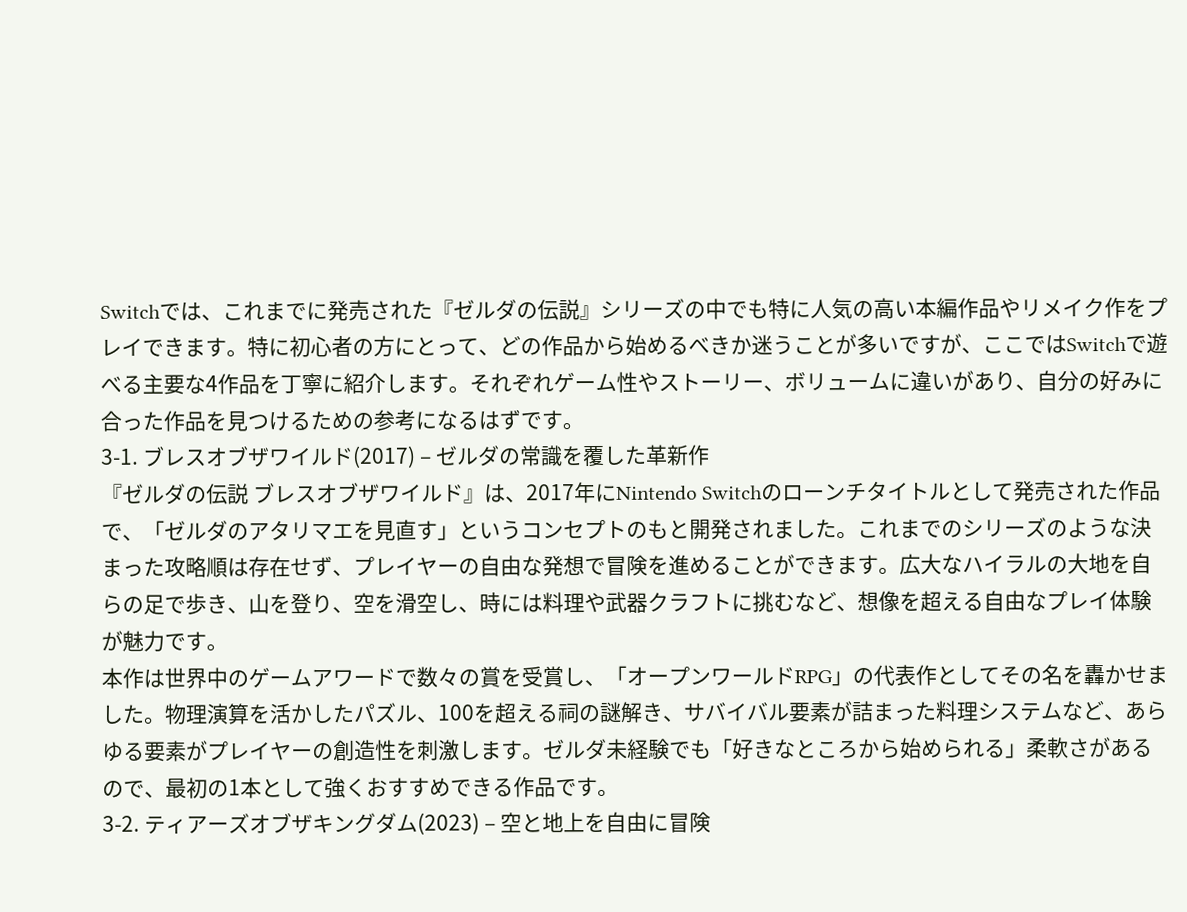Switchでは、これまでに発売された『ゼルダの伝説』シリーズの中でも特に人気の高い本編作品やリメイク作をプレイできます。特に初心者の方にとって、どの作品から始めるべきか迷うことが多いですが、ここではSwitchで遊べる主要な4作品を丁寧に紹介します。それぞれゲーム性やストーリー、ボリュームに違いがあり、自分の好みに合った作品を見つけるための参考になるはずです。
3-1. ブレスオブザワイルド(2017) – ゼルダの常識を覆した革新作
『ゼルダの伝説 ブレスオブザワイルド』は、2017年にNintendo Switchのローンチタイトルとして発売された作品で、「ゼルダのアタリマエを見直す」というコンセプトのもと開発されました。これまでのシリーズのような決まった攻略順は存在せず、プレイヤーの自由な発想で冒険を進めることができます。広大なハイラルの大地を自らの足で歩き、山を登り、空を滑空し、時には料理や武器クラフトに挑むなど、想像を超える自由なプレイ体験が魅力です。
本作は世界中のゲームアワードで数々の賞を受賞し、「オープンワールドRPG」の代表作としてその名を轟かせました。物理演算を活かしたパズル、100を超える祠の謎解き、サバイバル要素が詰まった料理システムなど、あらゆる要素がプレイヤーの創造性を刺激します。ゼルダ未経験でも「好きなところから始められる」柔軟さがあるので、最初の1本として強くおすすめできる作品です。
3-2. ティアーズオブザキングダム(2023) – 空と地上を自由に冒険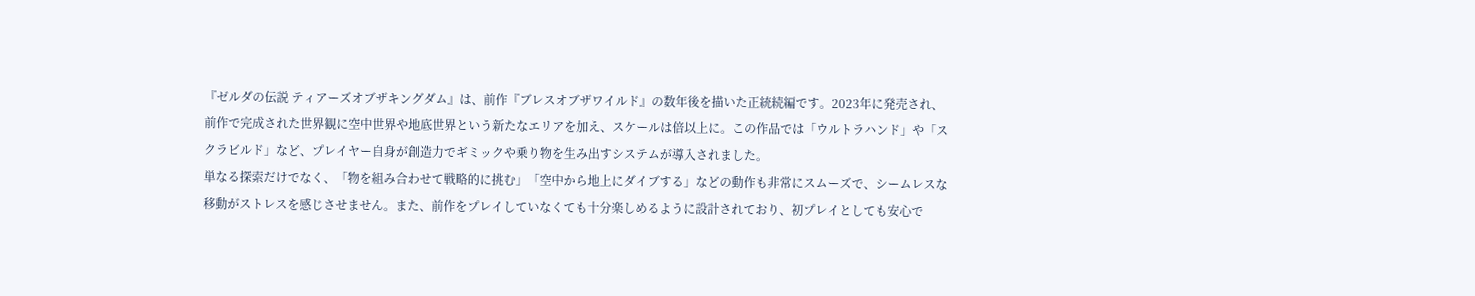『ゼルダの伝説 ティアーズオブザキングダム』は、前作『ブレスオブザワイルド』の数年後を描いた正統続編です。2023年に発売され、前作で完成された世界観に空中世界や地底世界という新たなエリアを加え、スケールは倍以上に。この作品では「ウルトラハンド」や「スクラビルド」など、プレイヤー自身が創造力でギミックや乗り物を生み出すシステムが導入されました。
単なる探索だけでなく、「物を組み合わせて戦略的に挑む」「空中から地上にダイブする」などの動作も非常にスムーズで、シームレスな移動がストレスを感じさせません。また、前作をプレイしていなくても十分楽しめるように設計されており、初プレイとしても安心で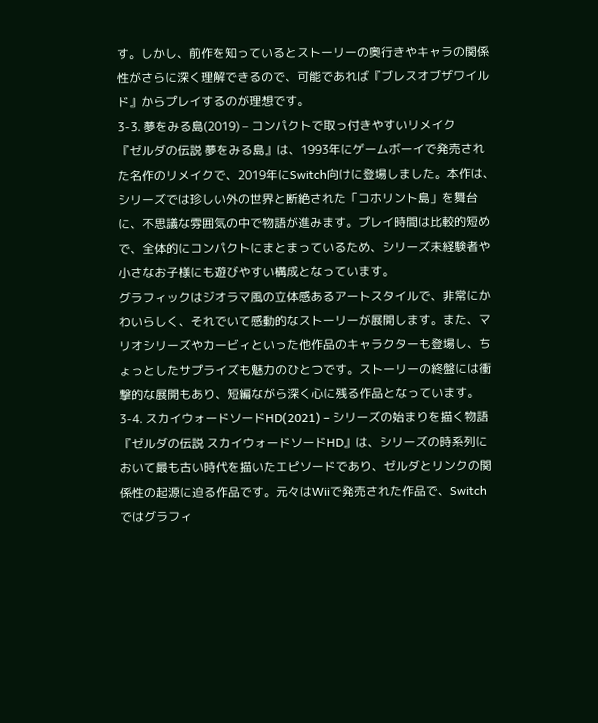す。しかし、前作を知っているとストーリーの奥行きやキャラの関係性がさらに深く理解できるので、可能であれば『ブレスオブザワイルド』からプレイするのが理想です。
3-3. 夢をみる島(2019) – コンパクトで取っ付きやすいリメイク
『ゼルダの伝説 夢をみる島』は、1993年にゲームボーイで発売された名作のリメイクで、2019年にSwitch向けに登場しました。本作は、シリーズでは珍しい外の世界と断絶された「コホリント島」を舞台に、不思議な雰囲気の中で物語が進みます。プレイ時間は比較的短めで、全体的にコンパクトにまとまっているため、シリーズ未経験者や小さなお子様にも遊びやすい構成となっています。
グラフィックはジオラマ風の立体感あるアートスタイルで、非常にかわいらしく、それでいて感動的なストーリーが展開します。また、マリオシリーズやカービィといった他作品のキャラクターも登場し、ちょっとしたサプライズも魅力のひとつです。ストーリーの終盤には衝撃的な展開もあり、短編ながら深く心に残る作品となっています。
3-4. スカイウォードソードHD(2021) – シリーズの始まりを描く物語
『ゼルダの伝説 スカイウォードソードHD』は、シリーズの時系列において最も古い時代を描いたエピソードであり、ゼルダとリンクの関係性の起源に迫る作品です。元々はWiiで発売された作品で、Switchではグラフィ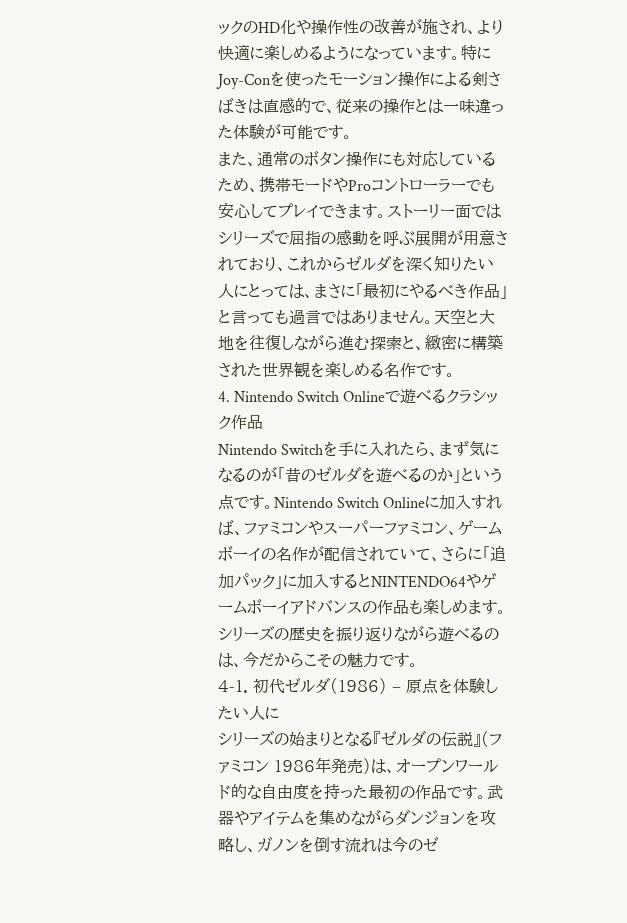ックのHD化や操作性の改善が施され、より快適に楽しめるようになっています。特にJoy-Conを使ったモーション操作による剣さばきは直感的で、従来の操作とは一味違った体験が可能です。
また、通常のボタン操作にも対応しているため、携帯モードやProコントローラーでも安心してプレイできます。ストーリー面ではシリーズで屈指の感動を呼ぶ展開が用意されており、これからゼルダを深く知りたい人にとっては、まさに「最初にやるべき作品」と言っても過言ではありません。天空と大地を往復しながら進む探索と、緻密に構築された世界観を楽しめる名作です。
4. Nintendo Switch Onlineで遊べるクラシック作品
Nintendo Switchを手に入れたら、まず気になるのが「昔のゼルダを遊べるのか」という点です。Nintendo Switch Onlineに加入すれば、ファミコンやスーパーファミコン、ゲームボーイの名作が配信されていて、さらに「追加パック」に加入するとNINTENDO64やゲームボーイアドバンスの作品も楽しめます。シリーズの歴史を振り返りながら遊べるのは、今だからこその魅力です。
4-1. 初代ゼルダ(1986) – 原点を体験したい人に
シリーズの始まりとなる『ゼルダの伝説』(ファミコン 1986年発売)は、オープンワールド的な自由度を持った最初の作品です。武器やアイテムを集めながらダンジョンを攻略し、ガノンを倒す流れは今のゼ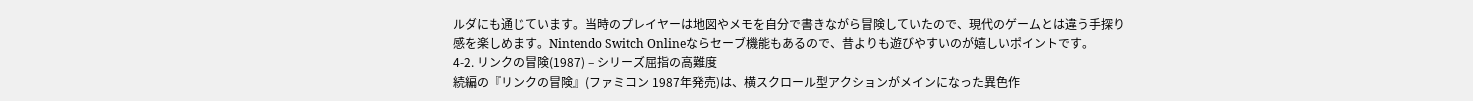ルダにも通じています。当時のプレイヤーは地図やメモを自分で書きながら冒険していたので、現代のゲームとは違う手探り感を楽しめます。Nintendo Switch Onlineならセーブ機能もあるので、昔よりも遊びやすいのが嬉しいポイントです。
4-2. リンクの冒険(1987) – シリーズ屈指の高難度
続編の『リンクの冒険』(ファミコン 1987年発売)は、横スクロール型アクションがメインになった異色作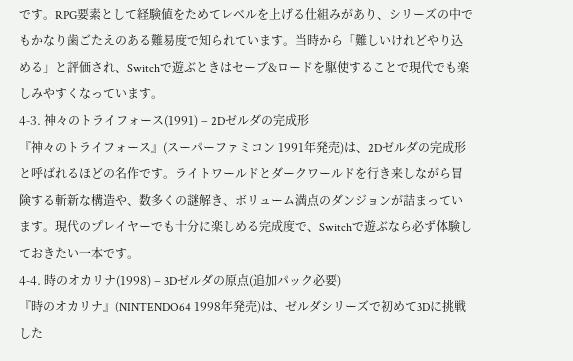です。RPG要素として経験値をためてレベルを上げる仕組みがあり、シリーズの中でもかなり歯ごたえのある難易度で知られています。当時から「難しいけれどやり込める」と評価され、Switchで遊ぶときはセーブ&ロードを駆使することで現代でも楽しみやすくなっています。
4-3. 神々のトライフォース(1991) – 2Dゼルダの完成形
『神々のトライフォース』(スーパーファミコン 1991年発売)は、2Dゼルダの完成形と呼ばれるほどの名作です。ライトワールドとダークワールドを行き来しながら冒険する斬新な構造や、数多くの謎解き、ボリューム満点のダンジョンが詰まっています。現代のプレイヤーでも十分に楽しめる完成度で、Switchで遊ぶなら必ず体験しておきたい一本です。
4-4. 時のオカリナ(1998) – 3Dゼルダの原点(追加パック必要)
『時のオカリナ』(NINTENDO64 1998年発売)は、ゼルダシリーズで初めて3Dに挑戦した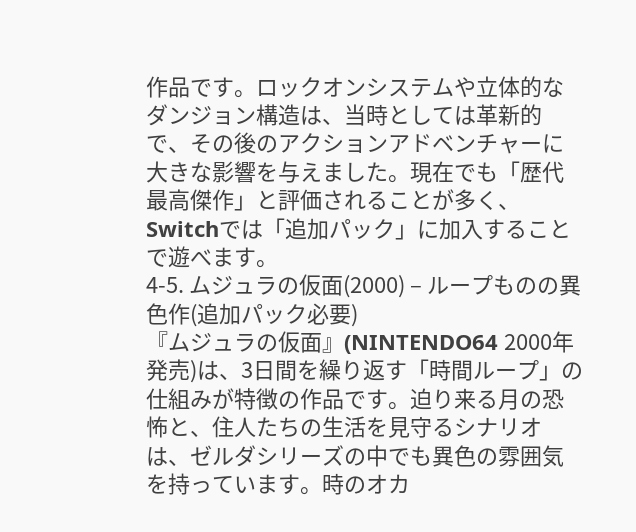作品です。ロックオンシステムや立体的なダンジョン構造は、当時としては革新的で、その後のアクションアドベンチャーに大きな影響を与えました。現在でも「歴代最高傑作」と評価されることが多く、Switchでは「追加パック」に加入することで遊べます。
4-5. ムジュラの仮面(2000) – ループものの異色作(追加パック必要)
『ムジュラの仮面』(NINTENDO64 2000年発売)は、3日間を繰り返す「時間ループ」の仕組みが特徴の作品です。迫り来る月の恐怖と、住人たちの生活を見守るシナリオは、ゼルダシリーズの中でも異色の雰囲気を持っています。時のオカ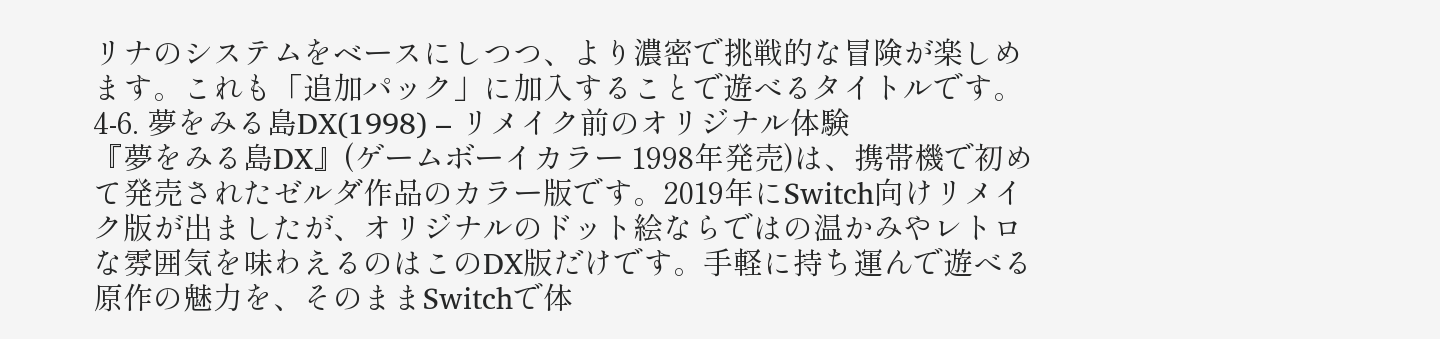リナのシステムをベースにしつつ、より濃密で挑戦的な冒険が楽しめます。これも「追加パック」に加入することで遊べるタイトルです。
4-6. 夢をみる島DX(1998) – リメイク前のオリジナル体験
『夢をみる島DX』(ゲームボーイカラー 1998年発売)は、携帯機で初めて発売されたゼルダ作品のカラー版です。2019年にSwitch向けリメイク版が出ましたが、オリジナルのドット絵ならではの温かみやレトロな雰囲気を味わえるのはこのDX版だけです。手軽に持ち運んで遊べる原作の魅力を、そのままSwitchで体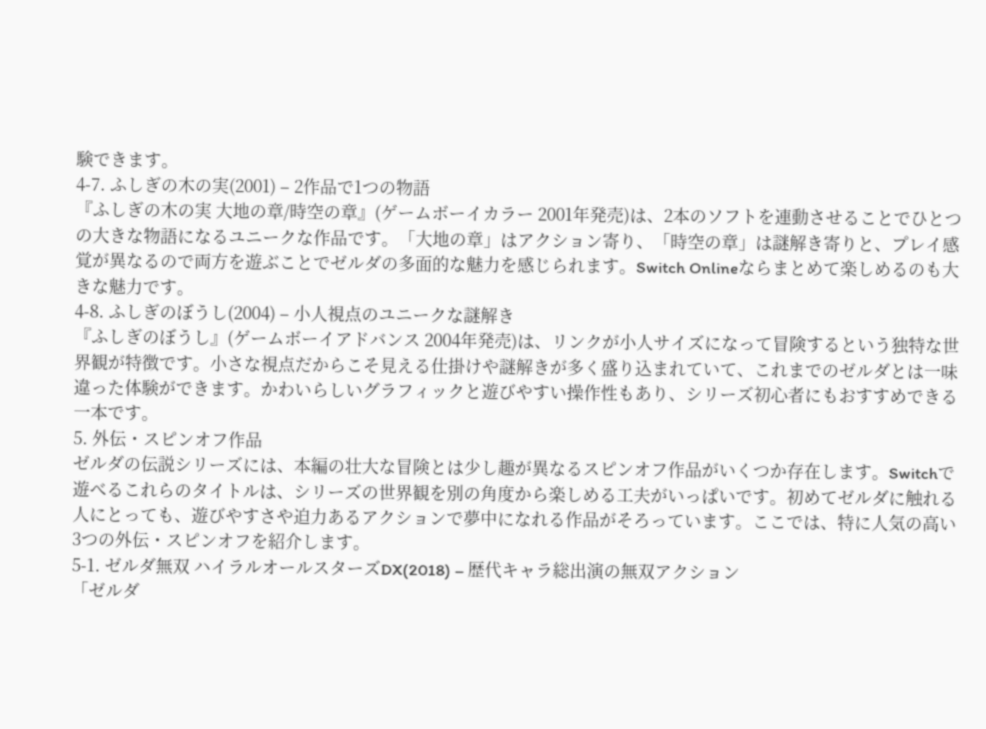験できます。
4-7. ふしぎの木の実(2001) – 2作品で1つの物語
『ふしぎの木の実 大地の章/時空の章』(ゲームボーイカラー 2001年発売)は、2本のソフトを連動させることでひとつの大きな物語になるユニークな作品です。「大地の章」はアクション寄り、「時空の章」は謎解き寄りと、プレイ感覚が異なるので両方を遊ぶことでゼルダの多面的な魅力を感じられます。Switch Onlineならまとめて楽しめるのも大きな魅力です。
4-8. ふしぎのぼうし(2004) – 小人視点のユニークな謎解き
『ふしぎのぼうし』(ゲームボーイアドバンス 2004年発売)は、リンクが小人サイズになって冒険するという独特な世界観が特徴です。小さな視点だからこそ見える仕掛けや謎解きが多く盛り込まれていて、これまでのゼルダとは一味違った体験ができます。かわいらしいグラフィックと遊びやすい操作性もあり、シリーズ初心者にもおすすめできる一本です。
5. 外伝・スピンオフ作品
ゼルダの伝説シリーズには、本編の壮大な冒険とは少し趣が異なるスピンオフ作品がいくつか存在します。Switchで遊べるこれらのタイトルは、シリーズの世界観を別の角度から楽しめる工夫がいっぱいです。初めてゼルダに触れる人にとっても、遊びやすさや迫力あるアクションで夢中になれる作品がそろっています。ここでは、特に人気の高い3つの外伝・スピンオフを紹介します。
5-1. ゼルダ無双 ハイラルオールスターズDX(2018) – 歴代キャラ総出演の無双アクション
「ゼルダ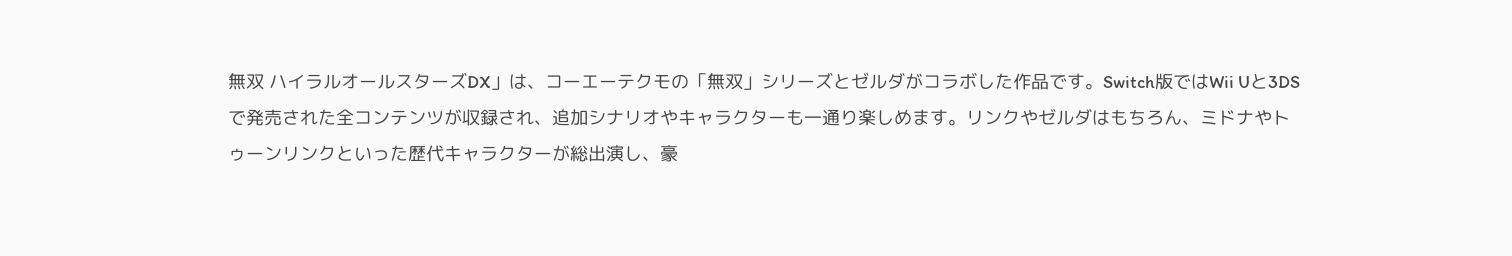無双 ハイラルオールスターズDX」は、コーエーテクモの「無双」シリーズとゼルダがコラボした作品です。Switch版ではWii Uと3DSで発売された全コンテンツが収録され、追加シナリオやキャラクターも一通り楽しめます。リンクやゼルダはもちろん、ミドナやトゥーンリンクといった歴代キャラクターが総出演し、豪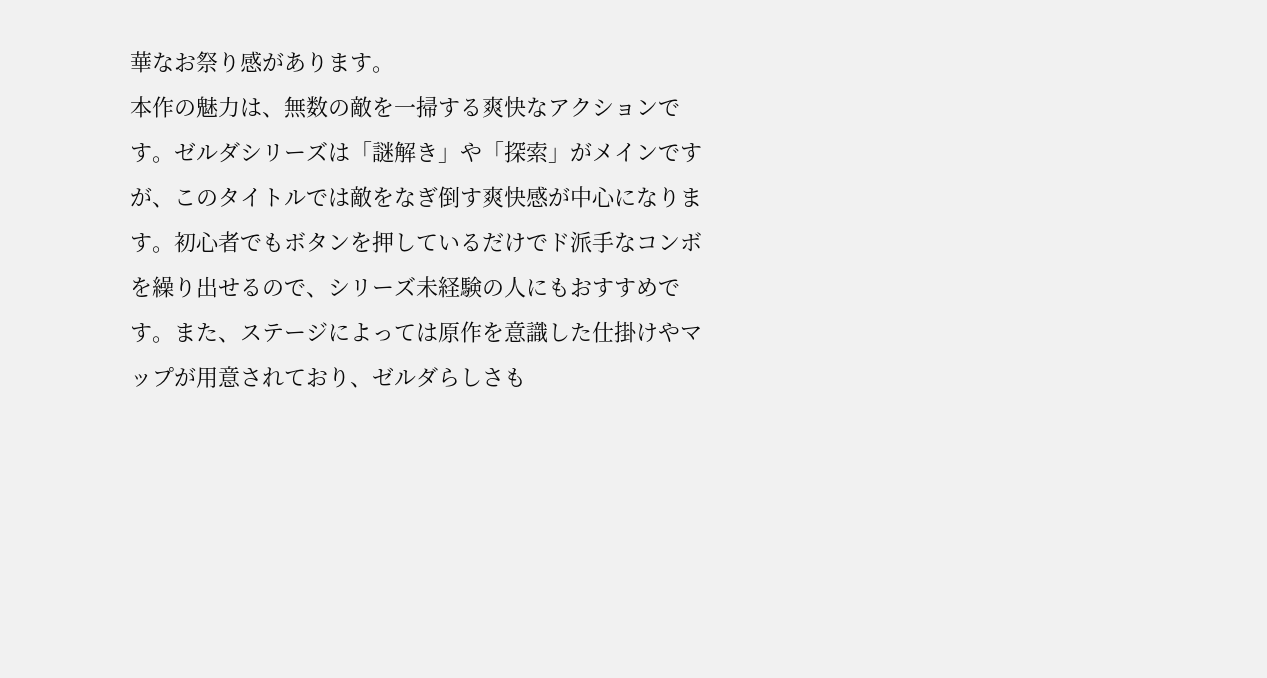華なお祭り感があります。
本作の魅力は、無数の敵を一掃する爽快なアクションです。ゼルダシリーズは「謎解き」や「探索」がメインですが、このタイトルでは敵をなぎ倒す爽快感が中心になります。初心者でもボタンを押しているだけでド派手なコンボを繰り出せるので、シリーズ未経験の人にもおすすめです。また、ステージによっては原作を意識した仕掛けやマップが用意されており、ゼルダらしさも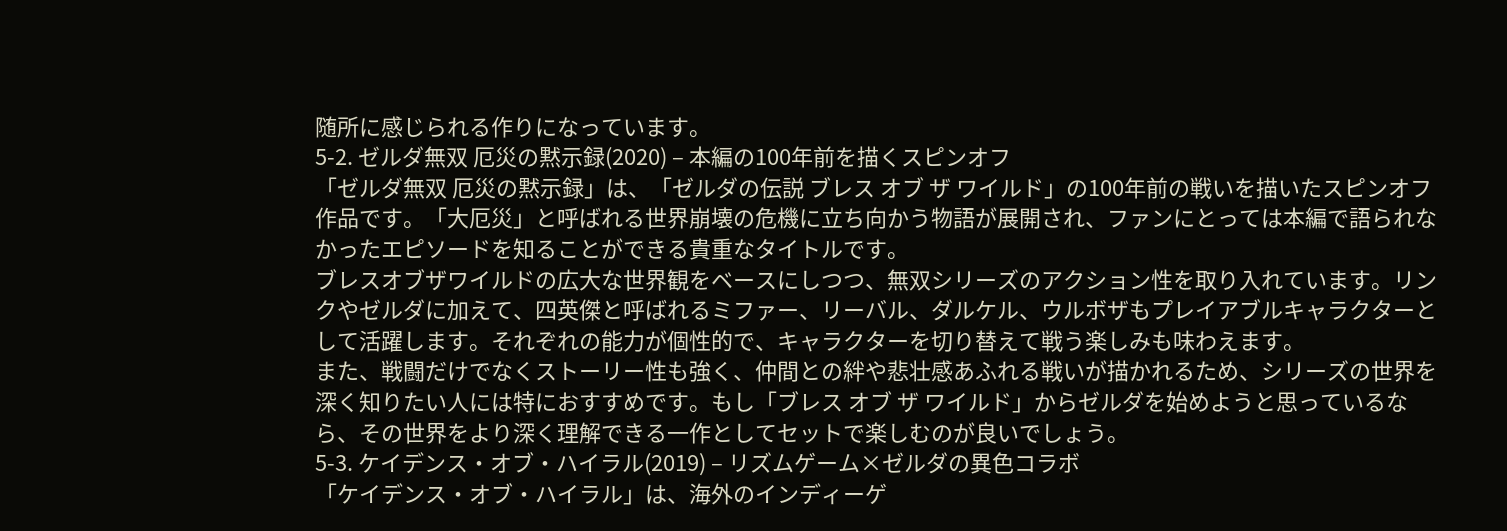随所に感じられる作りになっています。
5-2. ゼルダ無双 厄災の黙示録(2020) – 本編の100年前を描くスピンオフ
「ゼルダ無双 厄災の黙示録」は、「ゼルダの伝説 ブレス オブ ザ ワイルド」の100年前の戦いを描いたスピンオフ作品です。「大厄災」と呼ばれる世界崩壊の危機に立ち向かう物語が展開され、ファンにとっては本編で語られなかったエピソードを知ることができる貴重なタイトルです。
ブレスオブザワイルドの広大な世界観をベースにしつつ、無双シリーズのアクション性を取り入れています。リンクやゼルダに加えて、四英傑と呼ばれるミファー、リーバル、ダルケル、ウルボザもプレイアブルキャラクターとして活躍します。それぞれの能力が個性的で、キャラクターを切り替えて戦う楽しみも味わえます。
また、戦闘だけでなくストーリー性も強く、仲間との絆や悲壮感あふれる戦いが描かれるため、シリーズの世界を深く知りたい人には特におすすめです。もし「ブレス オブ ザ ワイルド」からゼルダを始めようと思っているなら、その世界をより深く理解できる一作としてセットで楽しむのが良いでしょう。
5-3. ケイデンス・オブ・ハイラル(2019) – リズムゲーム×ゼルダの異色コラボ
「ケイデンス・オブ・ハイラル」は、海外のインディーゲ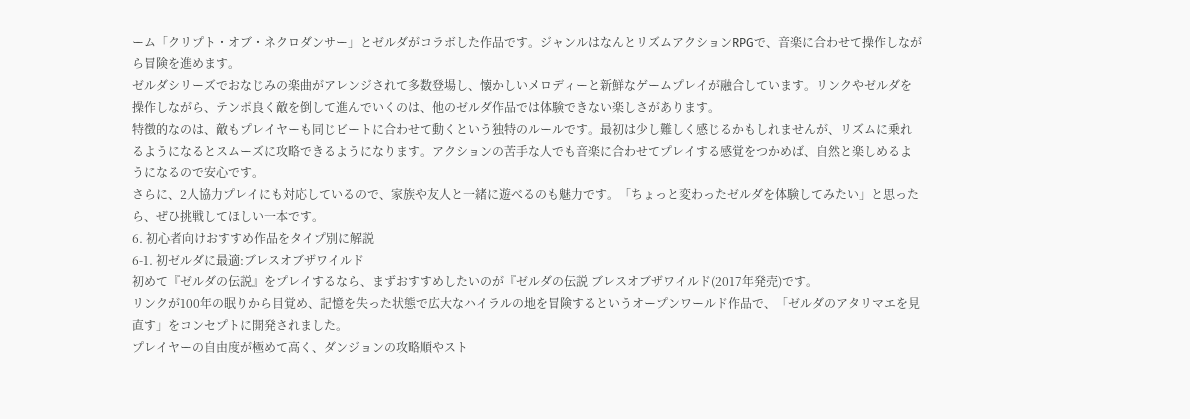ーム「クリプト・オブ・ネクロダンサー」とゼルダがコラボした作品です。ジャンルはなんとリズムアクションRPGで、音楽に合わせて操作しながら冒険を進めます。
ゼルダシリーズでおなじみの楽曲がアレンジされて多数登場し、懐かしいメロディーと新鮮なゲームプレイが融合しています。リンクやゼルダを操作しながら、テンポ良く敵を倒して進んでいくのは、他のゼルダ作品では体験できない楽しさがあります。
特徴的なのは、敵もプレイヤーも同じビートに合わせて動くという独特のルールです。最初は少し難しく感じるかもしれませんが、リズムに乗れるようになるとスムーズに攻略できるようになります。アクションの苦手な人でも音楽に合わせてプレイする感覚をつかめば、自然と楽しめるようになるので安心です。
さらに、2人協力プレイにも対応しているので、家族や友人と一緒に遊べるのも魅力です。「ちょっと変わったゼルダを体験してみたい」と思ったら、ぜひ挑戦してほしい一本です。
6. 初心者向けおすすめ作品をタイプ別に解説
6-1. 初ゼルダに最適:ブレスオブザワイルド
初めて『ゼルダの伝説』をプレイするなら、まずおすすめしたいのが『ゼルダの伝説 ブレスオブザワイルド(2017年発売)です。
リンクが100年の眠りから目覚め、記憶を失った状態で広大なハイラルの地を冒険するというオープンワールド作品で、「ゼルダのアタリマエを見直す」をコンセプトに開発されました。
プレイヤーの自由度が極めて高く、ダンジョンの攻略順やスト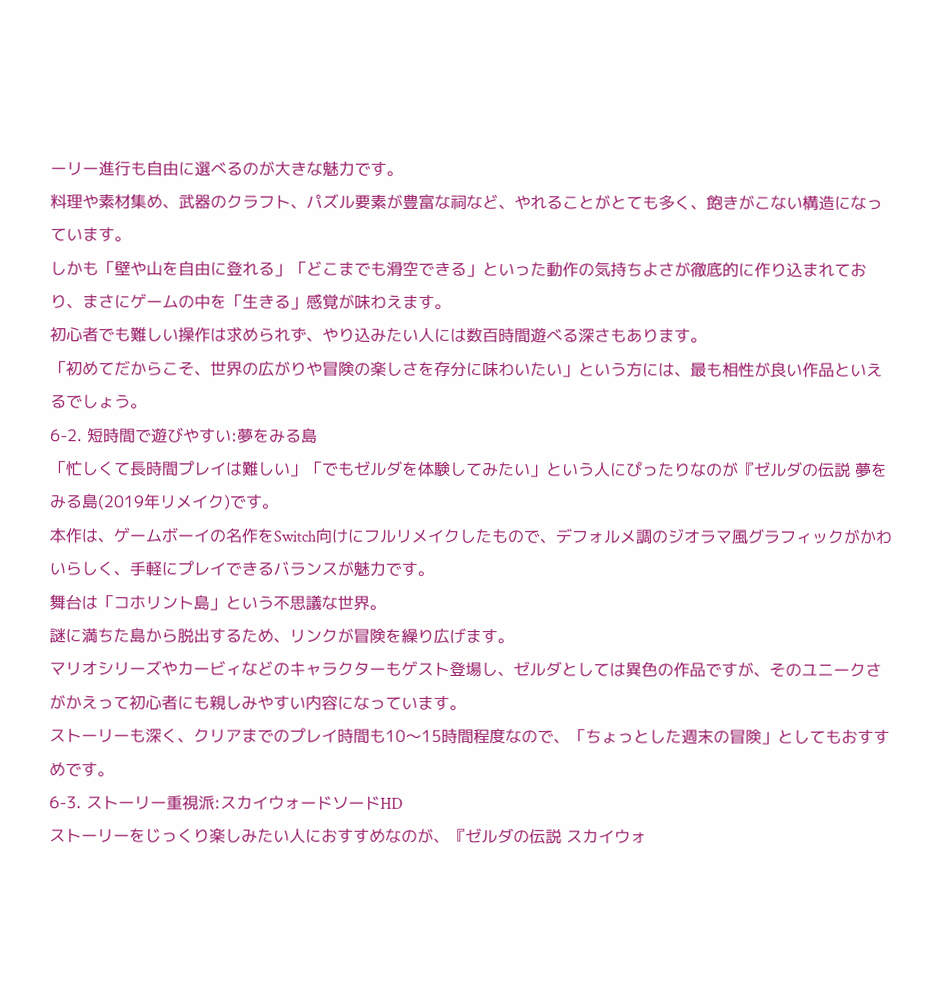ーリー進行も自由に選べるのが大きな魅力です。
料理や素材集め、武器のクラフト、パズル要素が豊富な祠など、やれることがとても多く、飽きがこない構造になっています。
しかも「壁や山を自由に登れる」「どこまでも滑空できる」といった動作の気持ちよさが徹底的に作り込まれており、まさにゲームの中を「生きる」感覚が味わえます。
初心者でも難しい操作は求められず、やり込みたい人には数百時間遊べる深さもあります。
「初めてだからこそ、世界の広がりや冒険の楽しさを存分に味わいたい」という方には、最も相性が良い作品といえるでしょう。
6-2. 短時間で遊びやすい:夢をみる島
「忙しくて長時間プレイは難しい」「でもゼルダを体験してみたい」という人にぴったりなのが『ゼルダの伝説 夢をみる島(2019年リメイク)です。
本作は、ゲームボーイの名作をSwitch向けにフルリメイクしたもので、デフォルメ調のジオラマ風グラフィックがかわいらしく、手軽にプレイできるバランスが魅力です。
舞台は「コホリント島」という不思議な世界。
謎に満ちた島から脱出するため、リンクが冒険を繰り広げます。
マリオシリーズやカービィなどのキャラクターもゲスト登場し、ゼルダとしては異色の作品ですが、そのユニークさがかえって初心者にも親しみやすい内容になっています。
ストーリーも深く、クリアまでのプレイ時間も10〜15時間程度なので、「ちょっとした週末の冒険」としてもおすすめです。
6-3. ストーリー重視派:スカイウォードソードHD
ストーリーをじっくり楽しみたい人におすすめなのが、『ゼルダの伝説 スカイウォ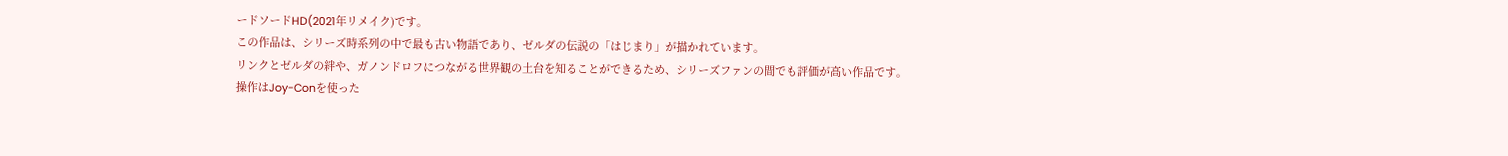ードソードHD(2021年リメイク)です。
この作品は、シリーズ時系列の中で最も古い物語であり、ゼルダの伝説の「はじまり」が描かれています。
リンクとゼルダの絆や、ガノンドロフにつながる世界観の土台を知ることができるため、シリーズファンの間でも評価が高い作品です。
操作はJoy-Conを使った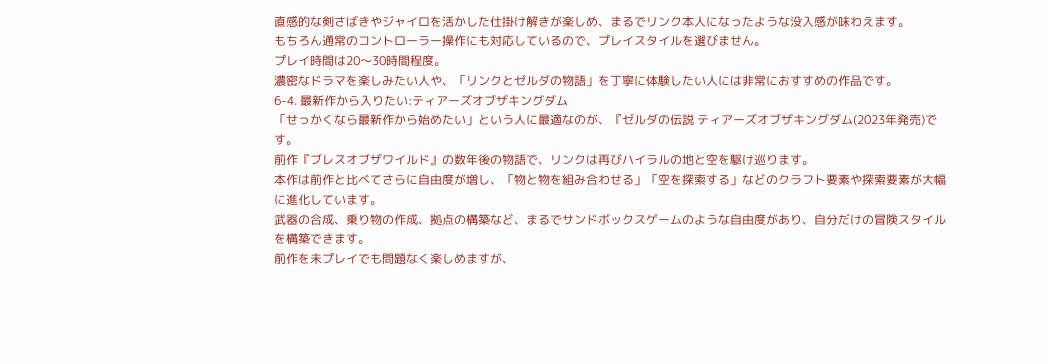直感的な剣さばきやジャイロを活かした仕掛け解きが楽しめ、まるでリンク本人になったような没入感が味わえます。
もちろん通常のコントローラー操作にも対応しているので、プレイスタイルを選びません。
プレイ時間は20〜30時間程度。
濃密なドラマを楽しみたい人や、「リンクとゼルダの物語」を丁寧に体験したい人には非常におすすめの作品です。
6-4. 最新作から入りたい:ティアーズオブザキングダム
「せっかくなら最新作から始めたい」という人に最適なのが、『ゼルダの伝説 ティアーズオブザキングダム(2023年発売)です。
前作『ブレスオブザワイルド』の数年後の物語で、リンクは再びハイラルの地と空を駆け巡ります。
本作は前作と比べてさらに自由度が増し、「物と物を組み合わせる」「空を探索する」などのクラフト要素や探索要素が大幅に進化しています。
武器の合成、乗り物の作成、拠点の構築など、まるでサンドボックスゲームのような自由度があり、自分だけの冒険スタイルを構築できます。
前作を未プレイでも問題なく楽しめますが、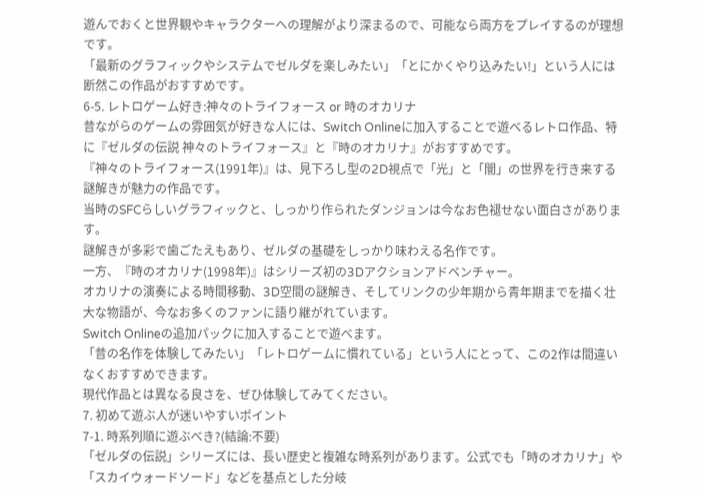遊んでおくと世界観やキャラクターへの理解がより深まるので、可能なら両方をプレイするのが理想です。
「最新のグラフィックやシステムでゼルダを楽しみたい」「とにかくやり込みたい!」という人には断然この作品がおすすめです。
6-5. レトロゲーム好き:神々のトライフォース or 時のオカリナ
昔ながらのゲームの雰囲気が好きな人には、Switch Onlineに加入することで遊べるレトロ作品、特に『ゼルダの伝説 神々のトライフォース』と『時のオカリナ』がおすすめです。
『神々のトライフォース(1991年)』は、見下ろし型の2D視点で「光」と「闇」の世界を行き来する謎解きが魅力の作品です。
当時のSFCらしいグラフィックと、しっかり作られたダンジョンは今なお色褪せない面白さがあります。
謎解きが多彩で歯ごたえもあり、ゼルダの基礎をしっかり味わえる名作です。
一方、『時のオカリナ(1998年)』はシリーズ初の3Dアクションアドベンチャー。
オカリナの演奏による時間移動、3D空間の謎解き、そしてリンクの少年期から青年期までを描く壮大な物語が、今なお多くのファンに語り継がれています。
Switch Onlineの追加パックに加入することで遊べます。
「昔の名作を体験してみたい」「レトロゲームに慣れている」という人にとって、この2作は間違いなくおすすめできます。
現代作品とは異なる良さを、ぜひ体験してみてください。
7. 初めて遊ぶ人が迷いやすいポイント
7-1. 時系列順に遊ぶべき?(結論:不要)
「ゼルダの伝説」シリーズには、長い歴史と複雑な時系列があります。公式でも「時のオカリナ」や「スカイウォードソード」などを基点とした分岐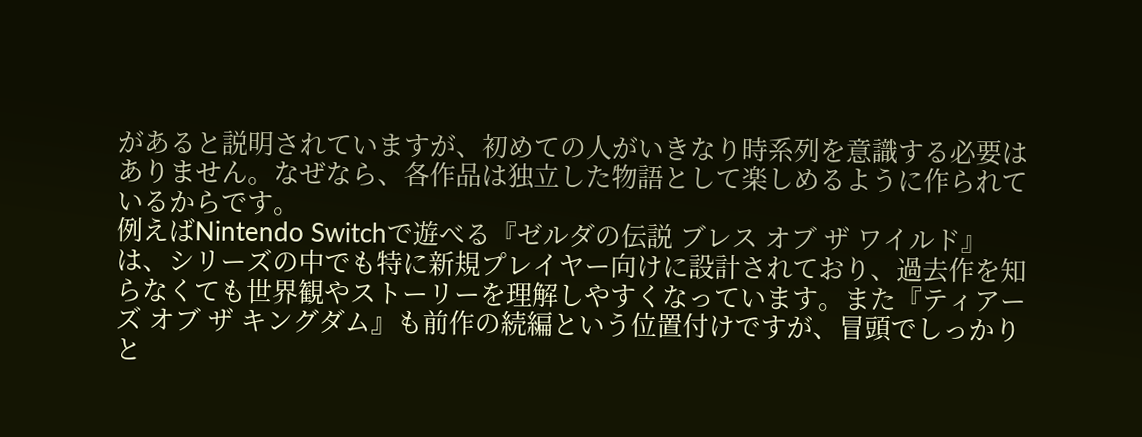があると説明されていますが、初めての人がいきなり時系列を意識する必要はありません。なぜなら、各作品は独立した物語として楽しめるように作られているからです。
例えばNintendo Switchで遊べる『ゼルダの伝説 ブレス オブ ザ ワイルド』は、シリーズの中でも特に新規プレイヤー向けに設計されており、過去作を知らなくても世界観やストーリーを理解しやすくなっています。また『ティアーズ オブ ザ キングダム』も前作の続編という位置付けですが、冒頭でしっかりと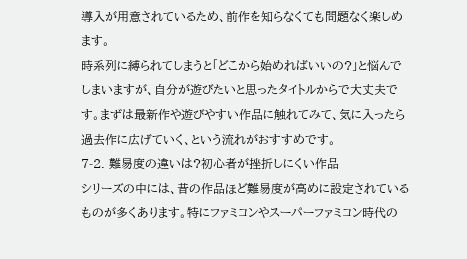導入が用意されているため、前作を知らなくても問題なく楽しめます。
時系列に縛られてしまうと「どこから始めればいいの?」と悩んでしまいますが、自分が遊びたいと思ったタイトルからで大丈夫です。まずは最新作や遊びやすい作品に触れてみて、気に入ったら過去作に広げていく、という流れがおすすめです。
7-2. 難易度の違いは?初心者が挫折しにくい作品
シリーズの中には、昔の作品ほど難易度が高めに設定されているものが多くあります。特にファミコンやスーパーファミコン時代の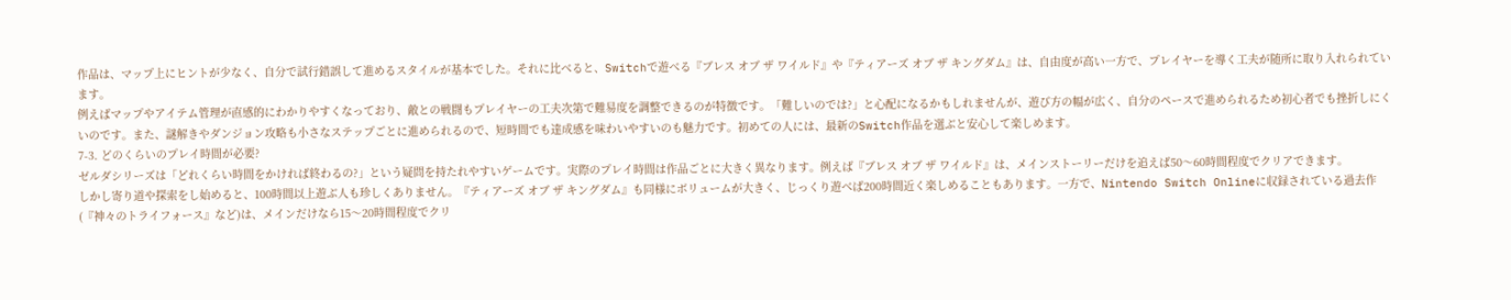作品は、マップ上にヒントが少なく、自分で試行錯誤して進めるスタイルが基本でした。それに比べると、Switchで遊べる『ブレス オブ ザ ワイルド』や『ティアーズ オブ ザ キングダム』は、自由度が高い一方で、プレイヤーを導く工夫が随所に取り入れられています。
例えばマップやアイテム管理が直感的にわかりやすくなっており、敵との戦闘もプレイヤーの工夫次第で難易度を調整できるのが特徴です。「難しいのでは?」と心配になるかもしれませんが、遊び方の幅が広く、自分のペースで進められるため初心者でも挫折しにくいのです。また、謎解きやダンジョン攻略も小さなステップごとに進められるので、短時間でも達成感を味わいやすいのも魅力です。初めての人には、最新のSwitch作品を選ぶと安心して楽しめます。
7-3. どのくらいのプレイ時間が必要?
ゼルダシリーズは「どれくらい時間をかければ終わるの?」という疑問を持たれやすいゲームです。実際のプレイ時間は作品ごとに大きく異なります。例えば『ブレス オブ ザ ワイルド』は、メインストーリーだけを追えば50〜60時間程度でクリアできます。
しかし寄り道や探索をし始めると、100時間以上遊ぶ人も珍しくありません。『ティアーズ オブ ザ キングダム』も同様にボリュームが大きく、じっくり遊べば200時間近く楽しめることもあります。一方で、Nintendo Switch Onlineに収録されている過去作(『神々のトライフォース』など)は、メインだけなら15〜20時間程度でクリ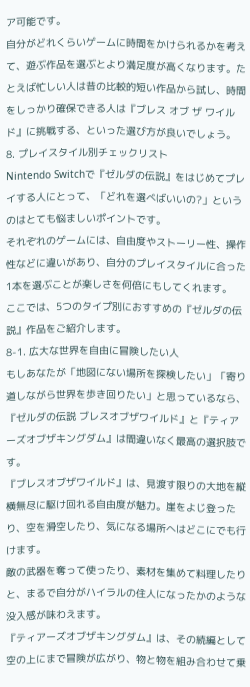ア可能です。
自分がどれくらいゲームに時間をかけられるかを考えて、遊ぶ作品を選ぶとより満足度が高くなります。たとえば忙しい人は昔の比較的短い作品から試し、時間をしっかり確保できる人は『ブレス オブ ザ ワイルド』に挑戦する、といった選び方が良いでしょう。
8. プレイスタイル別チェックリスト
Nintendo Switchで『ゼルダの伝説』をはじめてプレイする人にとって、「どれを選べばいいの?」というのはとても悩ましいポイントです。
それぞれのゲームには、自由度やストーリー性、操作性などに違いがあり、自分のプレイスタイルに合った1本を選ぶことが楽しさを何倍にもしてくれます。
ここでは、5つのタイプ別におすすめの『ゼルダの伝説』作品をご紹介します。
8-1. 広大な世界を自由に冒険したい人
もしあなたが「地図にない場所を探検したい」「寄り道しながら世界を歩き回りたい」と思っているなら、『ゼルダの伝説 ブレスオブザワイルド』と『ティアーズオブザキングダム』は間違いなく最高の選択肢です。
『ブレスオブザワイルド』は、見渡す限りの大地を縦横無尽に駆け回れる自由度が魅力。崖をよじ登ったり、空を滑空したり、気になる場所へはどこにでも行けます。
敵の武器を奪って使ったり、素材を集めて料理したりと、まるで自分がハイラルの住人になったかのような没入感が味わえます。
『ティアーズオブザキングダム』は、その続編として空の上にまで冒険が広がり、物と物を組み合わせて乗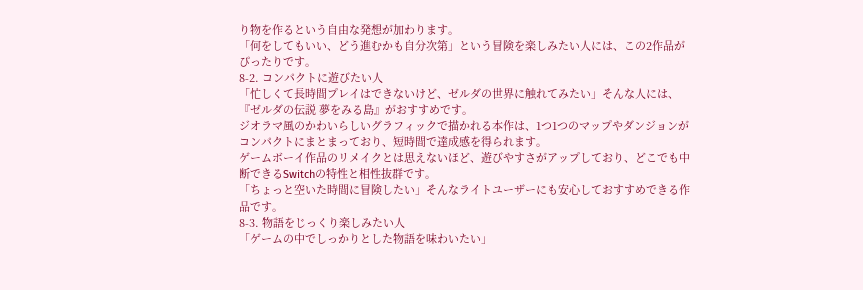り物を作るという自由な発想が加わります。
「何をしてもいい、どう進むかも自分次第」という冒険を楽しみたい人には、この2作品がぴったりです。
8-2. コンパクトに遊びたい人
「忙しくて長時間プレイはできないけど、ゼルダの世界に触れてみたい」そんな人には、『ゼルダの伝説 夢をみる島』がおすすめです。
ジオラマ風のかわいらしいグラフィックで描かれる本作は、1つ1つのマップやダンジョンがコンパクトにまとまっており、短時間で達成感を得られます。
ゲームボーイ作品のリメイクとは思えないほど、遊びやすさがアップしており、どこでも中断できるSwitchの特性と相性抜群です。
「ちょっと空いた時間に冒険したい」そんなライトユーザーにも安心しておすすめできる作品です。
8-3. 物語をじっくり楽しみたい人
「ゲームの中でしっかりとした物語を味わいたい」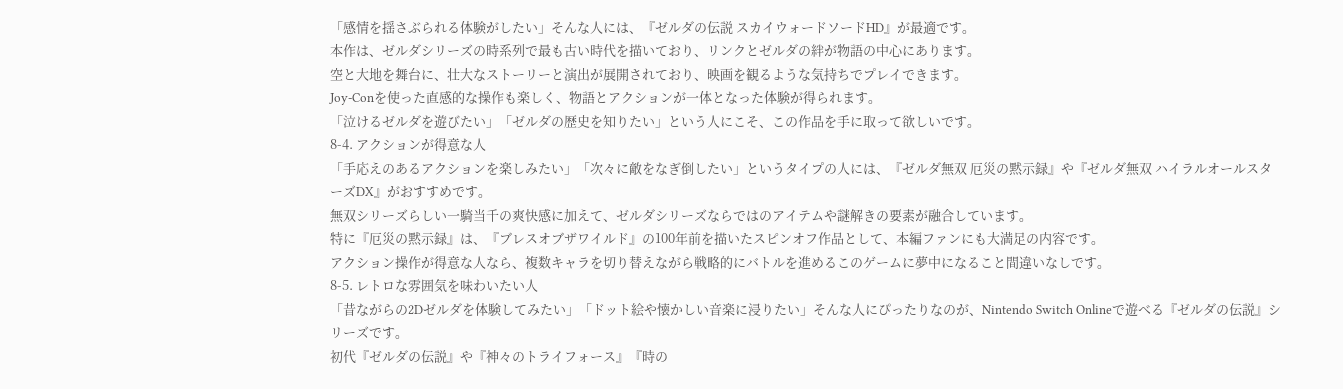「感情を揺さぶられる体験がしたい」そんな人には、『ゼルダの伝説 スカイウォードソードHD』が最適です。
本作は、ゼルダシリーズの時系列で最も古い時代を描いており、リンクとゼルダの絆が物語の中心にあります。
空と大地を舞台に、壮大なストーリーと演出が展開されており、映画を観るような気持ちでプレイできます。
Joy-Conを使った直感的な操作も楽しく、物語とアクションが一体となった体験が得られます。
「泣けるゼルダを遊びたい」「ゼルダの歴史を知りたい」という人にこそ、この作品を手に取って欲しいです。
8-4. アクションが得意な人
「手応えのあるアクションを楽しみたい」「次々に敵をなぎ倒したい」というタイプの人には、『ゼルダ無双 厄災の黙示録』や『ゼルダ無双 ハイラルオールスターズDX』がおすすめです。
無双シリーズらしい一騎当千の爽快感に加えて、ゼルダシリーズならではのアイテムや謎解きの要素が融合しています。
特に『厄災の黙示録』は、『ブレスオブザワイルド』の100年前を描いたスピンオフ作品として、本編ファンにも大満足の内容です。
アクション操作が得意な人なら、複数キャラを切り替えながら戦略的にバトルを進めるこのゲームに夢中になること間違いなしです。
8-5. レトロな雰囲気を味わいたい人
「昔ながらの2Dゼルダを体験してみたい」「ドット絵や懐かしい音楽に浸りたい」そんな人にぴったりなのが、Nintendo Switch Onlineで遊べる『ゼルダの伝説』シリーズです。
初代『ゼルダの伝説』や『神々のトライフォース』『時の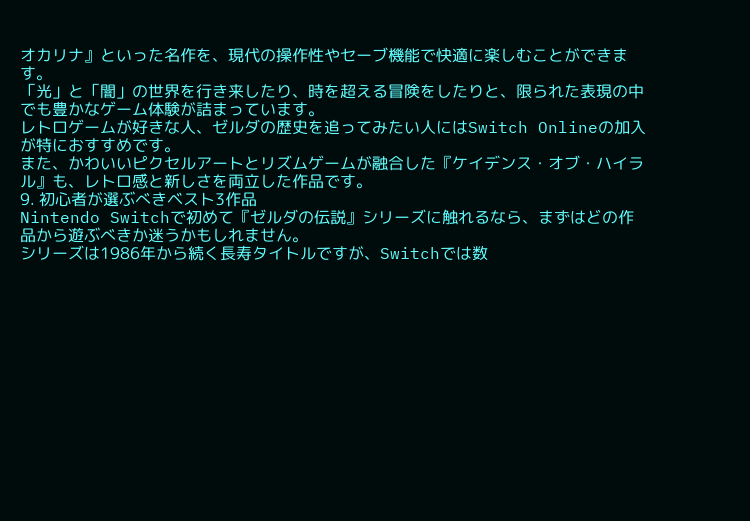オカリナ』といった名作を、現代の操作性やセーブ機能で快適に楽しむことができます。
「光」と「闇」の世界を行き来したり、時を超える冒険をしたりと、限られた表現の中でも豊かなゲーム体験が詰まっています。
レトロゲームが好きな人、ゼルダの歴史を追ってみたい人にはSwitch Onlineの加入が特におすすめです。
また、かわいいピクセルアートとリズムゲームが融合した『ケイデンス・オブ・ハイラル』も、レトロ感と新しさを両立した作品です。
9. 初心者が選ぶべきベスト3作品
Nintendo Switchで初めて『ゼルダの伝説』シリーズに触れるなら、まずはどの作品から遊ぶべきか迷うかもしれません。
シリーズは1986年から続く長寿タイトルですが、Switchでは数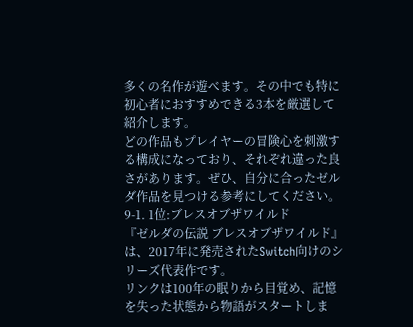多くの名作が遊べます。その中でも特に初心者におすすめできる3本を厳選して紹介します。
どの作品もプレイヤーの冒険心を刺激する構成になっており、それぞれ違った良さがあります。ぜひ、自分に合ったゼルダ作品を見つける参考にしてください。
9-1. 1位:ブレスオブザワイルド
『ゼルダの伝説 ブレスオブザワイルド』は、2017年に発売されたSwitch向けのシリーズ代表作です。
リンクは100年の眠りから目覚め、記憶を失った状態から物語がスタートしま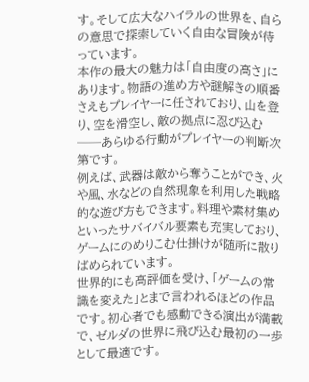す。そして広大なハイラルの世界を、自らの意思で探索していく自由な冒険が待っています。
本作の最大の魅力は「自由度の高さ」にあります。物語の進め方や謎解きの順番さえもプレイヤーに任されており、山を登り、空を滑空し、敵の拠点に忍び込む──あらゆる行動がプレイヤーの判断次第です。
例えば、武器は敵から奪うことができ、火や風、水などの自然現象を利用した戦略的な遊び方もできます。料理や素材集めといったサバイバル要素も充実しており、ゲームにのめりこむ仕掛けが随所に散りばめられています。
世界的にも高評価を受け、「ゲームの常識を変えた」とまで言われるほどの作品です。初心者でも感動できる演出が満載で、ゼルダの世界に飛び込む最初の一歩として最適です。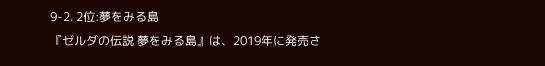9-2. 2位:夢をみる島
『ゼルダの伝説 夢をみる島』は、2019年に発売さ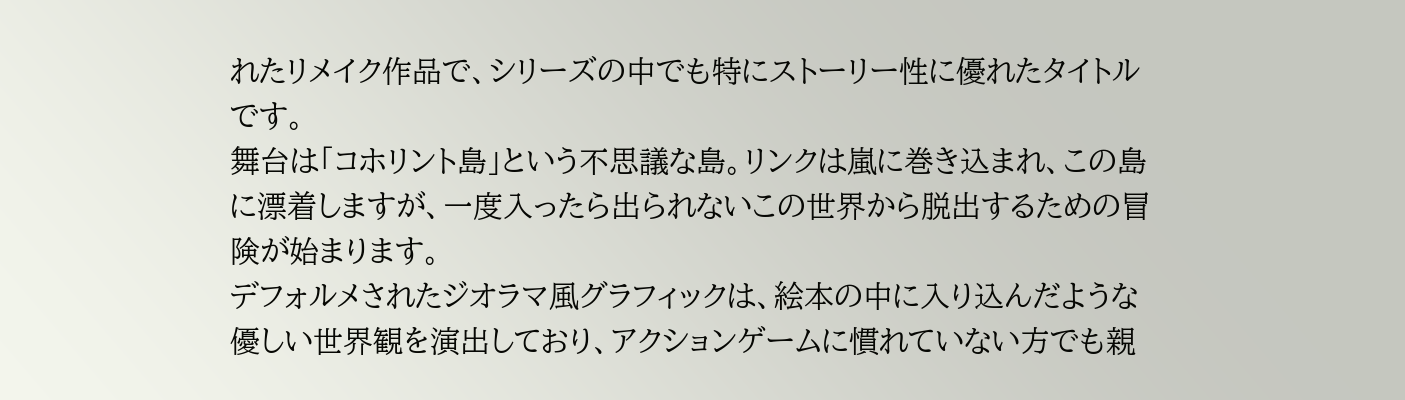れたリメイク作品で、シリーズの中でも特にストーリー性に優れたタイトルです。
舞台は「コホリント島」という不思議な島。リンクは嵐に巻き込まれ、この島に漂着しますが、一度入ったら出られないこの世界から脱出するための冒険が始まります。
デフォルメされたジオラマ風グラフィックは、絵本の中に入り込んだような優しい世界観を演出しており、アクションゲームに慣れていない方でも親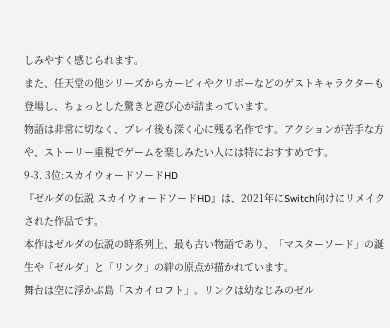しみやすく感じられます。
また、任天堂の他シリーズからカービィやクリボーなどのゲストキャラクターも登場し、ちょっとした驚きと遊び心が詰まっています。
物語は非常に切なく、プレイ後も深く心に残る名作です。アクションが苦手な方や、ストーリー重視でゲームを楽しみたい人には特におすすめです。
9-3. 3位:スカイウォードソードHD
『ゼルダの伝説 スカイウォードソードHD』は、2021年にSwitch向けにリメイクされた作品です。
本作はゼルダの伝説の時系列上、最も古い物語であり、「マスターソード」の誕生や「ゼルダ」と「リンク」の絆の原点が描かれています。
舞台は空に浮かぶ島「スカイロフト」。リンクは幼なじみのゼル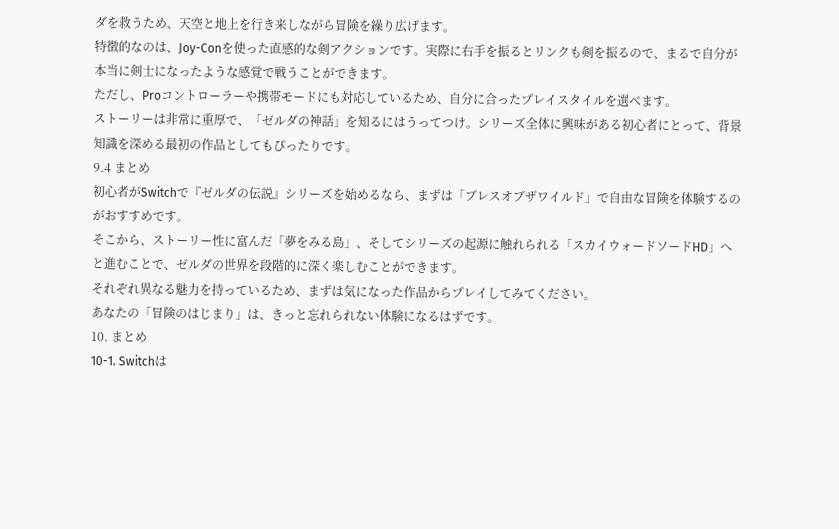ダを救うため、天空と地上を行き来しながら冒険を繰り広げます。
特徴的なのは、Joy-Conを使った直感的な剣アクションです。実際に右手を振るとリンクも剣を振るので、まるで自分が本当に剣士になったような感覚で戦うことができます。
ただし、Proコントローラーや携帯モードにも対応しているため、自分に合ったプレイスタイルを選べます。
ストーリーは非常に重厚で、「ゼルダの神話」を知るにはうってつけ。シリーズ全体に興味がある初心者にとって、背景知識を深める最初の作品としてもぴったりです。
9.4 まとめ
初心者がSwitchで『ゼルダの伝説』シリーズを始めるなら、まずは「ブレスオブザワイルド」で自由な冒険を体験するのがおすすめです。
そこから、ストーリー性に富んだ「夢をみる島」、そしてシリーズの起源に触れられる「スカイウォードソードHD」へと進むことで、ゼルダの世界を段階的に深く楽しむことができます。
それぞれ異なる魅力を持っているため、まずは気になった作品からプレイしてみてください。
あなたの「冒険のはじまり」は、きっと忘れられない体験になるはずです。
10. まとめ
10-1. Switchは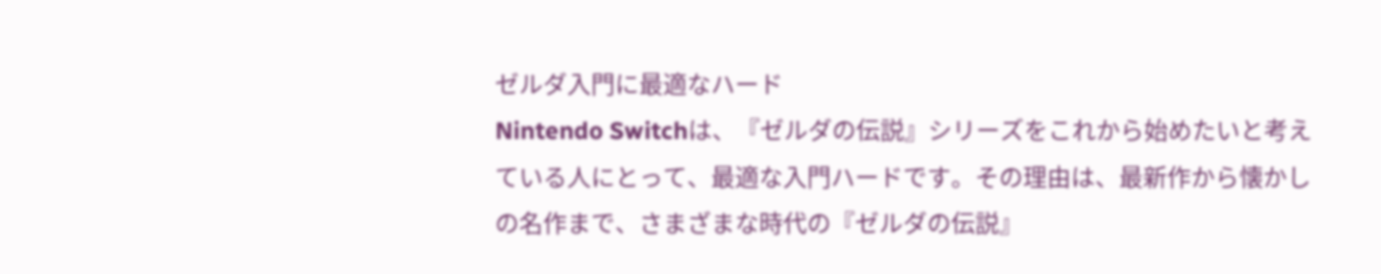ゼルダ入門に最適なハード
Nintendo Switchは、『ゼルダの伝説』シリーズをこれから始めたいと考えている人にとって、最適な入門ハードです。その理由は、最新作から懐かしの名作まで、さまざまな時代の『ゼルダの伝説』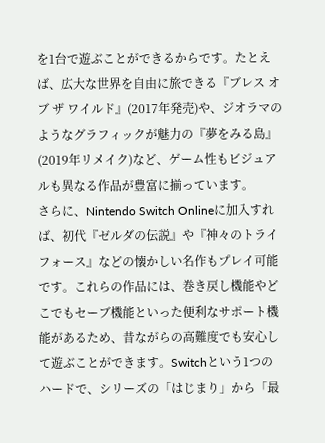を1台で遊ぶことができるからです。たとえば、広大な世界を自由に旅できる『ブレス オブ ザ ワイルド』(2017年発売)や、ジオラマのようなグラフィックが魅力の『夢をみる島』(2019年リメイク)など、ゲーム性もビジュアルも異なる作品が豊富に揃っています。
さらに、Nintendo Switch Onlineに加入すれば、初代『ゼルダの伝説』や『神々のトライフォース』などの懐かしい名作もプレイ可能です。これらの作品には、巻き戻し機能やどこでもセーブ機能といった便利なサポート機能があるため、昔ながらの高難度でも安心して遊ぶことができます。Switchという1つのハードで、シリーズの「はじまり」から「最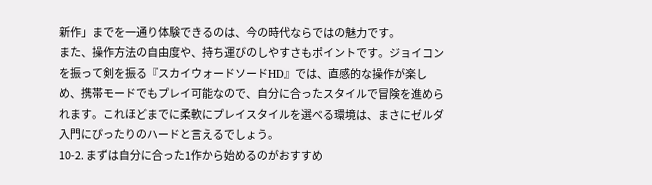新作」までを一通り体験できるのは、今の時代ならではの魅力です。
また、操作方法の自由度や、持ち運びのしやすさもポイントです。ジョイコンを振って剣を振る『スカイウォードソードHD』では、直感的な操作が楽しめ、携帯モードでもプレイ可能なので、自分に合ったスタイルで冒険を進められます。これほどまでに柔軟にプレイスタイルを選べる環境は、まさにゼルダ入門にぴったりのハードと言えるでしょう。
10-2. まずは自分に合った1作から始めるのがおすすめ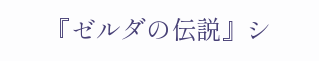『ゼルダの伝説』シ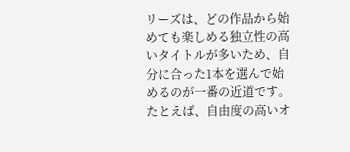リーズは、どの作品から始めても楽しめる独立性の高いタイトルが多いため、自分に合った1本を選んで始めるのが一番の近道です。たとえば、自由度の高いオ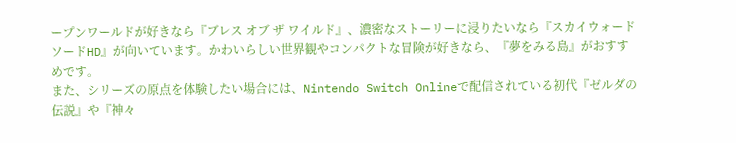ープンワールドが好きなら『ブレス オブ ザ ワイルド』、濃密なストーリーに浸りたいなら『スカイウォードソードHD』が向いています。かわいらしい世界観やコンパクトな冒険が好きなら、『夢をみる島』がおすすめです。
また、シリーズの原点を体験したい場合には、Nintendo Switch Onlineで配信されている初代『ゼルダの伝説』や『神々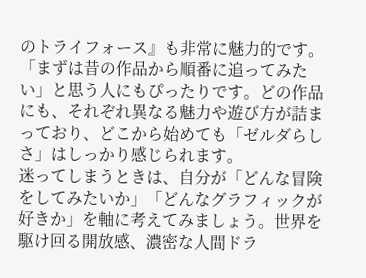のトライフォース』も非常に魅力的です。「まずは昔の作品から順番に追ってみたい」と思う人にもぴったりです。どの作品にも、それぞれ異なる魅力や遊び方が詰まっており、どこから始めても「ゼルダらしさ」はしっかり感じられます。
迷ってしまうときは、自分が「どんな冒険をしてみたいか」「どんなグラフィックが好きか」を軸に考えてみましょう。世界を駆け回る開放感、濃密な人間ドラ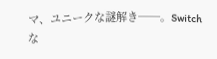マ、ユニークな謎解き──。Switchな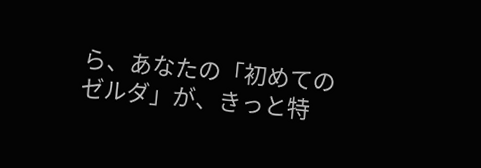ら、あなたの「初めてのゼルダ」が、きっと特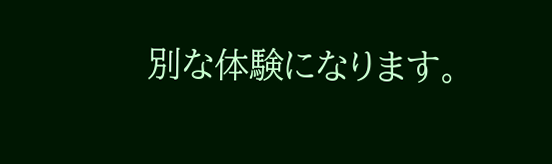別な体験になります。